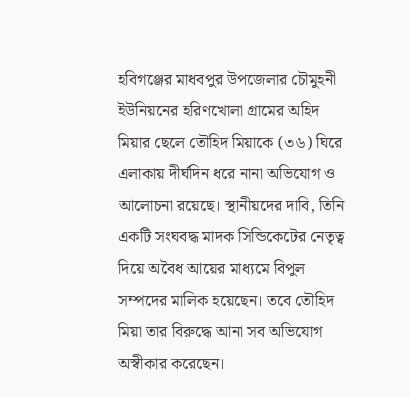হবিগঞ্জের মাধবপুর উপজেলার চৌমুহনী ইউনিয়নের হরিণখোলা গ্রামের অহিদ মিয়ার ছেলে তৌহিদ মিয়াকে (৩৬) ঘিরে এলাকায় দীর্ঘদিন ধরে নানা অভিযোগ ও আলোচনা রয়েছে। স্থানীয়দের দাবি, তিনি একটি সংঘবদ্ধ মাদক সিন্ডিকেটের নেতৃত্ব দিয়ে অবৈধ আয়ের মাধ্যমে বিপুল সম্পদের মালিক হয়েছেন। তবে তৌহিদ মিয়া তার বিরুদ্ধে আনা সব অভিযোগ অস্বীকার করেছেন।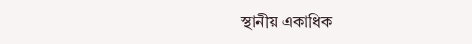স্থানীয় একাধিক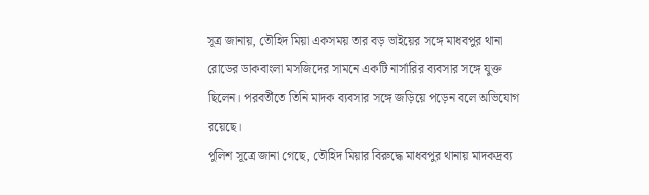সূত্র জানায়, তৌহিদ মিয়া একসময় তার বড় ভাইয়ের সঙ্গে মাধবপুর থানা রোডের ডাকবাংলা মসজিদের সামনে একটি নার্সারির ব্যবসার সঙ্গে যুক্ত ছিলেন। পরবর্তীতে তিনি মাদক ব্যবসার সঙ্গে জড়িয়ে পড়েন বলে অভিযোগ রয়েছে।
পুলিশ সূত্রে জানা গেছে, তৌহিদ মিয়ার বিরুদ্ধে মাধবপুর থানায় মাদকদ্রব্য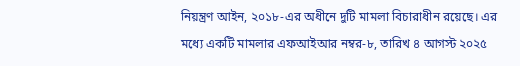নিয়ন্ত্রণ আইন, ২০১৮-এর অধীনে দুটি মামলা বিচারাধীন রয়েছে। এর মধ্যে একটি মামলার এফআইআর নম্বর-৮, তারিখ ৪ আগস্ট ২০২৫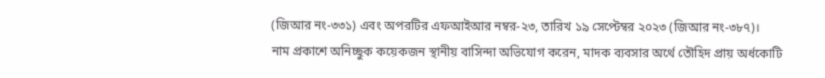(জিআর নং-৩৩১) এবং অপরটির এফআইআর নম্বর-২৩, তারিখ ১৯ সেপ্টেম্বর ২০২৩ (জিআর নং-৩৮৭)।
নাম প্রকাশে অনিচ্ছুক কয়েকজন স্থানীয় বাসিন্দা অভিযোগ করেন, মাদক ব্যবসার অর্থে তৌহিদ প্রায় অর্ধকোটি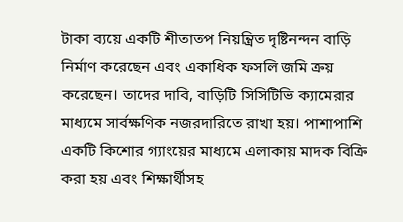টাকা ব্যয়ে একটি শীতাতপ নিয়ন্ত্রিত দৃষ্টিনন্দন বাড়ি নির্মাণ করেছেন এবং একাধিক ফসলি জমি ক্রয় করেছেন। তাদের দাবি, বাড়িটি সিসিটিভি ক্যামেরার মাধ্যমে সার্বক্ষণিক নজরদারিতে রাখা হয়। পাশাপাশি একটি কিশোর গ্যাংয়ের মাধ্যমে এলাকায় মাদক বিক্রি করা হয় এবং শিক্ষার্থীসহ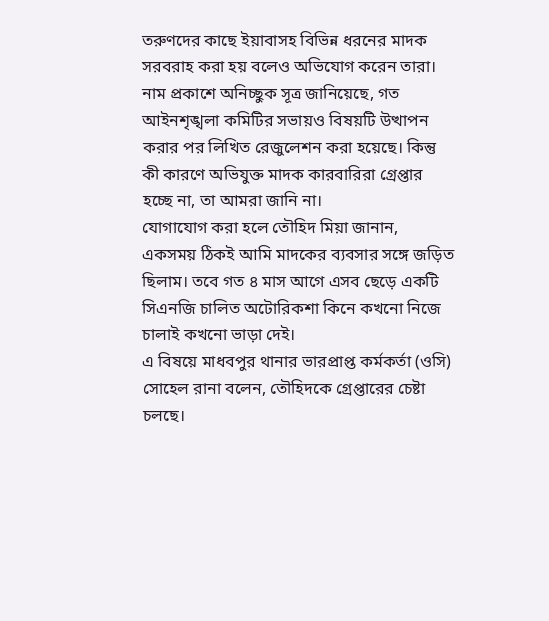তরুণদের কাছে ইয়াবাসহ বিভিন্ন ধরনের মাদক সরবরাহ করা হয় বলেও অভিযোগ করেন তারা।
নাম প্রকাশে অনিচ্ছুক সূত্র জানিয়েছে, গত আইনশৃঙ্খলা কমিটির সভায়ও বিষয়টি উত্থাপন করার পর লিখিত রেজুলেশন করা হয়েছে। কিন্তু কী কারণে অভিযুক্ত মাদক কারবারিরা গ্রেপ্তার হচ্ছে না, তা আমরা জানি না।
যোগাযোগ করা হলে তৌহিদ মিয়া জানান, একসময় ঠিকই আমি মাদকের ব্যবসার সঙ্গে জড়িত ছিলাম। তবে গত ৪ মাস আগে এসব ছেড়ে একটি সিএনজি চালিত অটোরিকশা কিনে কখনো নিজে চালাই কখনো ভাড়া দেই।
এ বিষয়ে মাধবপুর থানার ভারপ্রাপ্ত কর্মকর্তা (ওসি) সোহেল রানা বলেন, তৌহিদকে গ্রেপ্তারের চেষ্টা চলছে।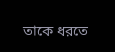তাকে ধরতে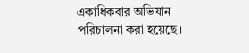একাধিকবার অভিযান পরিচালনা করা হয়েছে।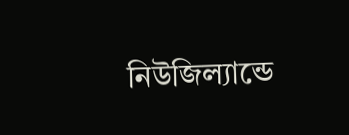নিউজিল্যান্ডে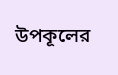উপকূলের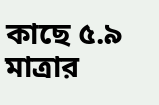কাছে ৫.৯ মাত্রার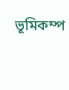ভূমিকম্প